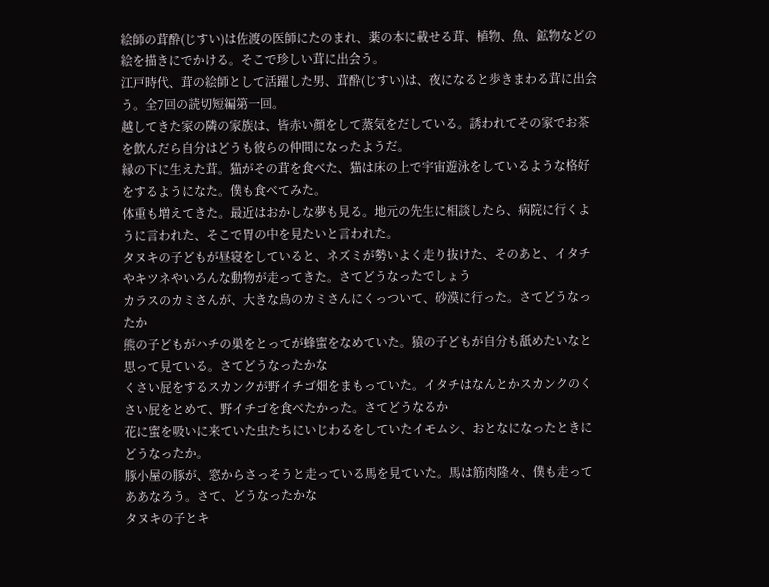絵師の茸酔(じすい)は佐渡の医師にたのまれ、薬の本に載せる茸、植物、魚、鉱物などの絵を描きにでかける。そこで珍しい茸に出会う。
江戸時代、茸の絵師として活躍した男、茸酔(じすい)は、夜になると歩きまわる茸に出会う。全7回の読切短編第一回。
越してきた家の隣の家族は、皆赤い顔をして蒸気をだしている。誘われてその家でお茶を飲んだら自分はどうも彼らの仲間になったようだ。
縁の下に生えた茸。猫がその茸を食べた、猫は床の上で宇宙遊泳をしているような格好をするようになた。僕も食べてみた。
体重も増えてきた。最近はおかしな夢も見る。地元の先生に相談したら、病院に行くように言われた、そこで胃の中を見たいと言われた。
タヌキの子どもが昼寝をしていると、ネズミが勢いよく走り抜けた、そのあと、イタチやキツネやいろんな動物が走ってきた。さてどうなったでしょう
カラスのカミさんが、大きな鳥のカミさんにくっついて、砂漠に行った。さてどうなったか
熊の子どもがハチの巣をとってが蜂蜜をなめていた。猿の子どもが自分も舐めたいなと思って見ている。さてどうなったかな
くさい屁をするスカンクが野イチゴ畑をまもっていた。イタチはなんとかスカンクのくさい屁をとめて、野イチゴを食べたかった。さてどうなるか
花に蜜を吸いに来ていた虫たちにいじわるをしていたイモムシ、おとなになったときにどうなったか。
豚小屋の豚が、窓からさっそうと走っている馬を見ていた。馬は筋肉隆々、僕も走ってああなろう。さて、どうなったかな
タヌキの子とキ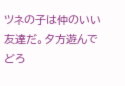ツネの子は仲のいい友達だ。夕方遊んでどろ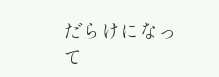だらけになって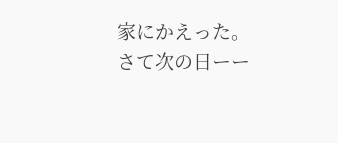家にかえった。さて次の日ーー